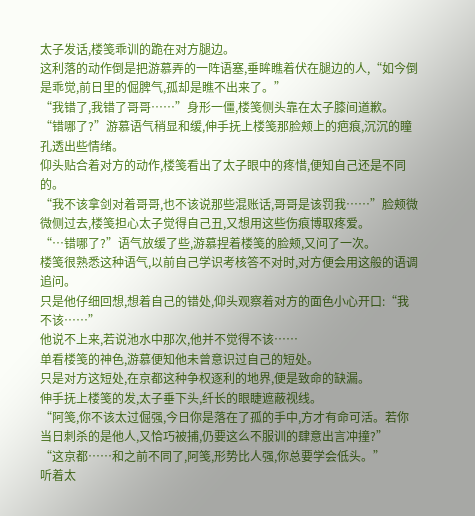太子发话,楼笺乖训的跪在对方腿边。
这利落的动作倒是把游慕弄的一阵语塞,垂眸瞧着伏在腿边的人,“如今倒是乖觉,前日里的倔脾气,孤却是瞧不出来了。”
“我错了,我错了哥哥……”身形一僵,楼笺侧头靠在太子膝间道歉。
“错哪了?”游慕语气稍显和缓,伸手抚上楼笺那脸颊上的疤痕,沉沉的瞳孔透出些情绪。
仰头贴合着对方的动作,楼笺看出了太子眼中的疼惜,便知自己还是不同的。
“我不该拿剑对着哥哥,也不该说那些混账话,哥哥是该罚我……”脸颊微微侧过去,楼笺担心太子觉得自己丑,又想用这些伤痕博取疼爱。
“…错哪了?”语气放缓了些,游慕捏着楼笺的脸颊,又问了一次。
楼笺很熟悉这种语气,以前自己学识考核答不对时,对方便会用这般的语调追问。
只是他仔细回想,想着自己的错处,仰头观察着对方的面色小心开口:“我不该……”
他说不上来,若说池水中那次,他并不觉得不该……
单看楼笺的神色,游慕便知他未曾意识过自己的短处。
只是对方这短处,在京都这种争权逐利的地界,便是致命的缺漏。
伸手抚上楼笺的发,太子垂下头,纤长的眼睫遮蔽视线。
“阿笺,你不该太过倔强,今日你是落在了孤的手中,方才有命可活。若你当日刺杀的是他人,又恰巧被捕,仍要这么不服训的肆意出言冲撞?”
“这京都……和之前不同了,阿笺,形势比人强,你总要学会低头。”
听着太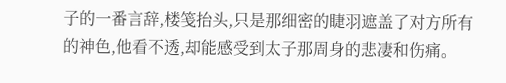子的一番言辞,楼笺抬头,只是那细密的睫羽遮盖了对方所有的神色,他看不透,却能感受到太子那周身的悲凄和伤痛。